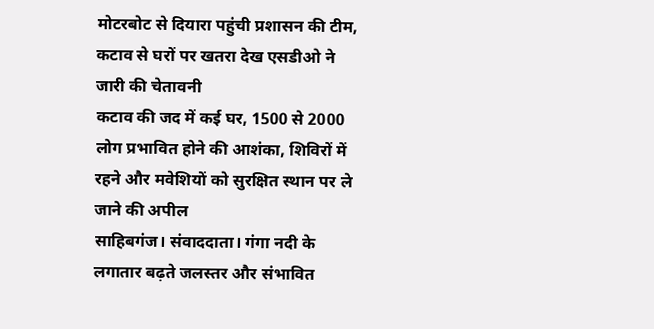मोटरबोट से दियारा पहुंची प्रशासन की टीम, कटाव से घरों पर खतरा देख एसडीओ ने जारी की चेतावनी
कटाव की जद में कई घर, 1500 से 2000 लोग प्रभावित होने की आशंका, शिविरों में रहने और मवेशियों को सुरक्षित स्थान पर ले जाने की अपील
साहिबगंज। संवाददाता। गंगा नदी के लगातार बढ़ते जलस्तर और संभावित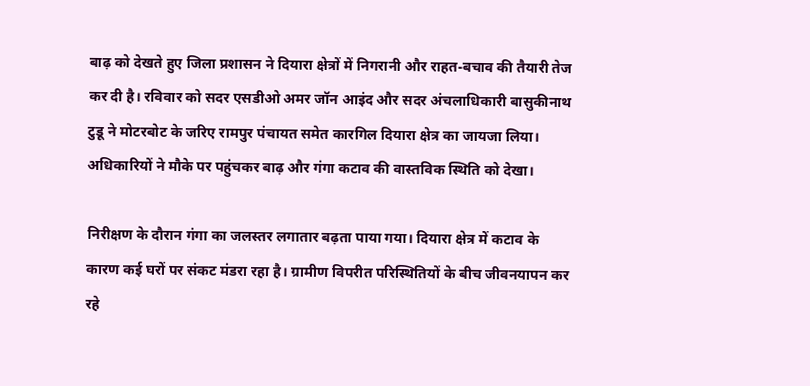बाढ़ को देखते हुए जिला प्रशासन ने दियारा क्षेत्रों में निगरानी और राहत-बचाव की तैयारी तेज कर दी है। रविवार को सदर एसडीओ अमर जॉन आइंद और सदर अंचलाधिकारी बासुकीनाथ टुडू ने मोटरबोट के जरिए रामपुर पंचायत समेत कारगिल दियारा क्षेत्र का जायजा लिया। अधिकारियों ने मौके पर पहुंचकर बाढ़ और गंगा कटाव की वास्तविक स्थिति को देखा।

निरीक्षण के दौरान गंगा का जलस्तर लगातार बढ़ता पाया गया। दियारा क्षेत्र में कटाव के कारण कई घरों पर संकट मंडरा रहा है। ग्रामीण विपरीत परिस्थितियों के बीच जीवनयापन कर रहे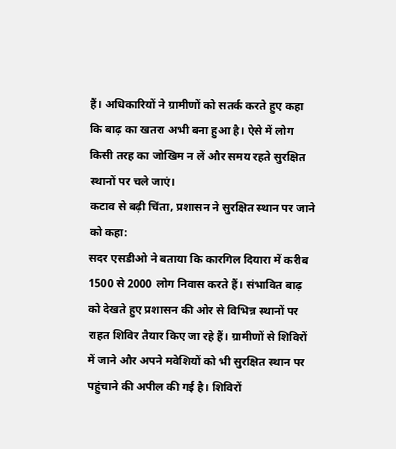हैं। अधिकारियों ने ग्रामीणों को सतर्क करते हुए कहा कि बाढ़ का खतरा अभी बना हुआ है। ऐसे में लोग किसी तरह का जोखिम न लें और समय रहते सुरक्षित स्थानों पर चले जाएं।
कटाव से बढ़ी चिंता, प्रशासन ने सुरक्षित स्थान पर जाने को कहा:
सदर एसडीओ ने बताया कि कारगिल दियारा में करीब 1500 से 2000 लोग निवास करते हैं। संभावित बाढ़ को देखते हुए प्रशासन की ओर से विभिन्न स्थानों पर राहत शिविर तैयार किए जा रहे हैं। ग्रामीणों से शिविरों में जाने और अपने मवेशियों को भी सुरक्षित स्थान पर पहुंचाने की अपील की गई है। शिविरों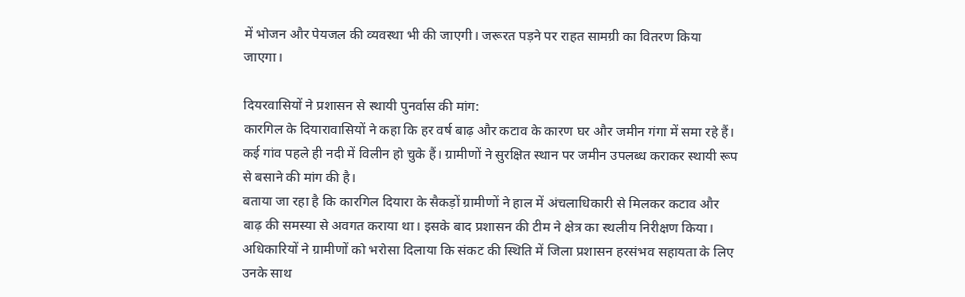में भोजन और पेयजल की व्यवस्था भी की जाएगी। जरूरत पड़ने पर राहत सामग्री का वितरण किया जाएगा।

दियरवासियों ने प्रशासन से स्थायी पुनर्वास की मांग:
कारगिल के दियारावासियों ने कहा कि हर वर्ष बाढ़ और कटाव के कारण घर और जमीन गंगा में समा रहे हैं। कई गांव पहले ही नदी में विलीन हो चुके हैं। ग्रामीणों ने सुरक्षित स्थान पर जमीन उपलब्ध कराकर स्थायी रूप से बसाने की मांग की है।
बताया जा रहा है कि कारगिल दियारा के सैकड़ों ग्रामीणों ने हाल में अंचलाधिकारी से मिलकर कटाव और बाढ़ की समस्या से अवगत कराया था। इसके बाद प्रशासन की टीम ने क्षेत्र का स्थलीय निरीक्षण किया। अधिकारियों ने ग्रामीणों को भरोसा दिलाया कि संकट की स्थिति में जिला प्रशासन हरसंभव सहायता के लिए उनके साथ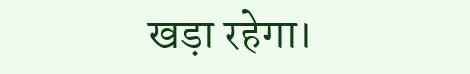खड़ा रहेगा।